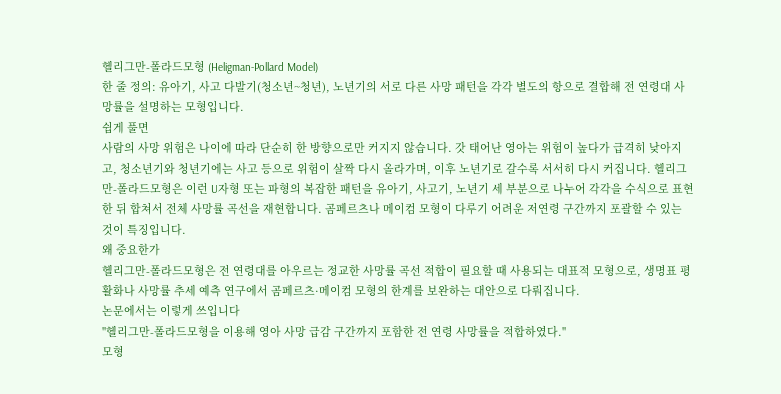헬리그만-폴라드모형 (Heligman-Pollard Model)
한 줄 정의: 유아기, 사고 다발기(청소년~청년), 노년기의 서로 다른 사망 패턴을 각각 별도의 항으로 결합해 전 연령대 사망률을 설명하는 모형입니다.
쉽게 풀면
사람의 사망 위험은 나이에 따라 단순히 한 방향으로만 커지지 않습니다. 갓 태어난 영아는 위험이 높다가 급격히 낮아지고, 청소년기와 청년기에는 사고 등으로 위험이 살짝 다시 올라가며, 이후 노년기로 갈수록 서서히 다시 커집니다. 헬리그만-폴라드모형은 이런 U자형 또는 파형의 복잡한 패턴을 유아기, 사고기, 노년기 세 부분으로 나누어 각각을 수식으로 표현한 뒤 합쳐서 전체 사망률 곡선을 재현합니다. 곰페르츠나 메이컴 모형이 다루기 어려운 저연령 구간까지 포괄할 수 있는 것이 특징입니다.
왜 중요한가
헬리그만-폴라드모형은 전 연령대를 아우르는 정교한 사망률 곡선 적합이 필요할 때 사용되는 대표적 모형으로, 생명표 평활화나 사망률 추세 예측 연구에서 곰페르츠·메이컴 모형의 한계를 보완하는 대안으로 다뤄집니다.
논문에서는 이렇게 쓰입니다
"헬리그만-폴라드모형을 이용해 영아 사망 급감 구간까지 포함한 전 연령 사망률을 적합하였다."
모형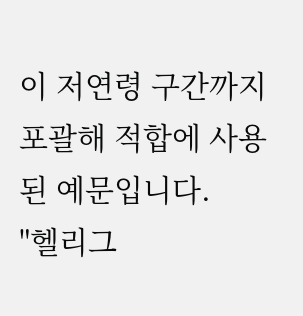이 저연령 구간까지 포괄해 적합에 사용된 예문입니다.
"헬리그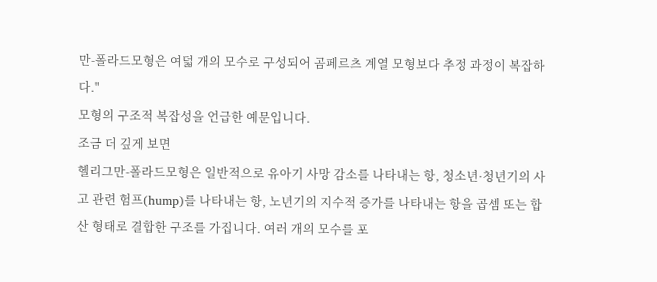만-폴라드모형은 여덟 개의 모수로 구성되어 곰페르츠 계열 모형보다 추정 과정이 복잡하다."
모형의 구조적 복잡성을 언급한 예문입니다.
조금 더 깊게 보면
헬리그만-폴라드모형은 일반적으로 유아기 사망 감소를 나타내는 항, 청소년·청년기의 사고 관련 험프(hump)를 나타내는 항, 노년기의 지수적 증가를 나타내는 항을 곱셈 또는 합산 형태로 결합한 구조를 가집니다. 여러 개의 모수를 포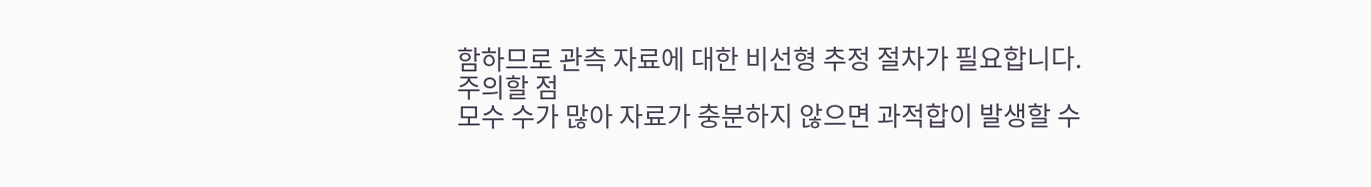함하므로 관측 자료에 대한 비선형 추정 절차가 필요합니다.
주의할 점
모수 수가 많아 자료가 충분하지 않으면 과적합이 발생할 수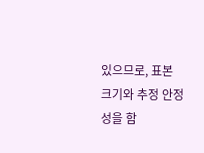있으므로, 표본 크기와 추정 안정성을 함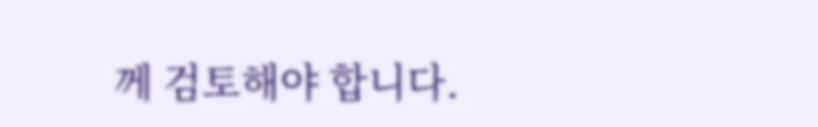께 검토해야 합니다.